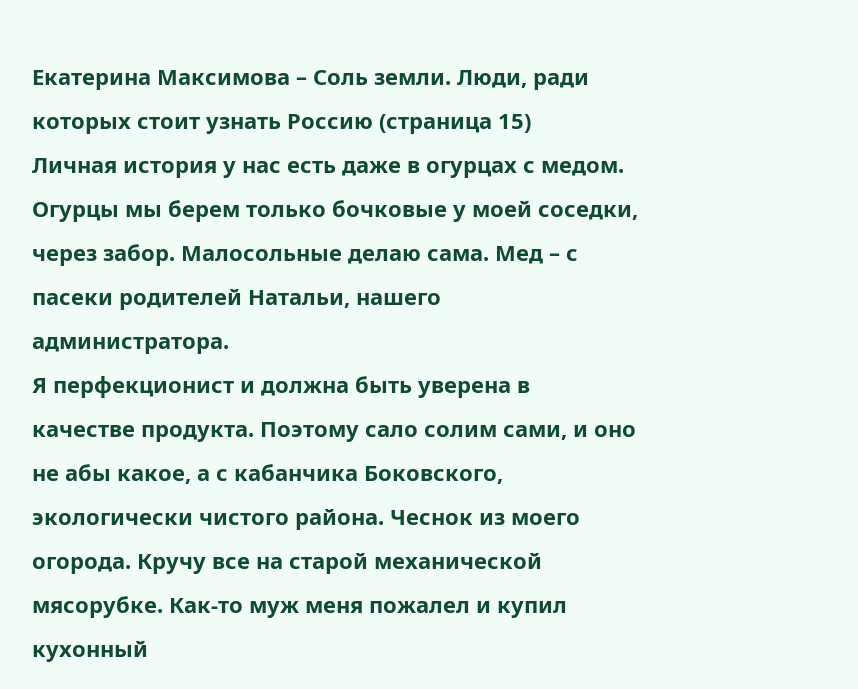Екатерина Максимова – Соль земли. Люди, ради которых стоит узнать Россию (страница 15)
Личная история у нас есть даже в огурцах с медом. Огурцы мы берем только бочковые у моей соседки, через забор. Малосольные делаю сама. Мед – с пасеки родителей Натальи, нашего администратора.
Я перфекционист и должна быть уверена в качестве продукта. Поэтому сало солим сами, и оно не абы какое, а с кабанчика Боковского, экологически чистого района. Чеснок из моего огорода. Кручу все на старой механической мясорубке. Как-то муж меня пожалел и купил кухонный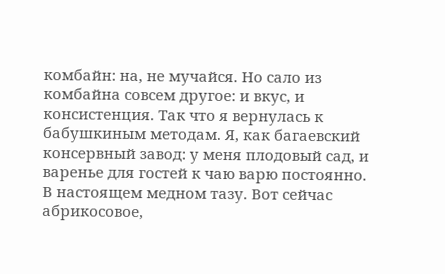комбайн: на, не мучайся. Но сало из комбайна совсем другое: и вкус, и консистенция. Так что я вернулась к бабушкиным методам. Я, как багаевский консервный завод: у меня плодовый сад, и варенье для гостей к чаю варю постоянно. В настоящем медном тазу. Вот сейчас абрикосовое,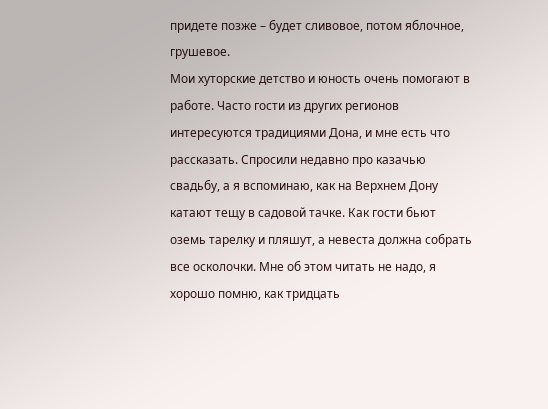придете позже – будет сливовое, потом яблочное, грушевое.
Мои хуторские детство и юность очень помогают в работе. Часто гости из других регионов интересуются традициями Дона, и мне есть что рассказать. Спросили недавно про казачью свадьбу, а я вспоминаю, как на Верхнем Дону катают тещу в садовой тачке. Как гости бьют оземь тарелку и пляшут, а невеста должна собрать все осколочки. Мне об этом читать не надо, я хорошо помню, как тридцать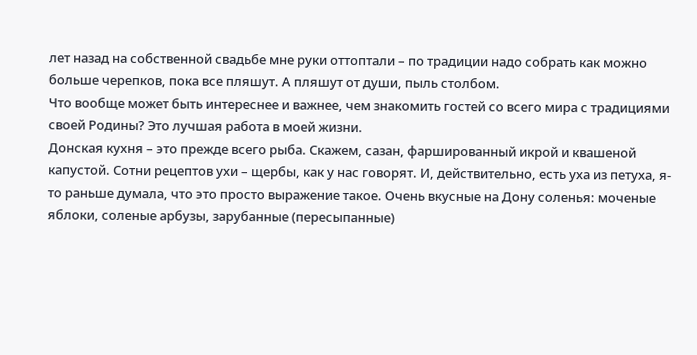лет назад на собственной свадьбе мне руки оттоптали – по традиции надо собрать как можно больше черепков, пока все пляшут. А пляшут от души, пыль столбом.
Что вообще может быть интереснее и важнее, чем знакомить гостей со всего мира с традициями своей Родины? Это лучшая работа в моей жизни.
Донская кухня – это прежде всего рыба. Скажем, сазан, фаршированный икрой и квашеной капустой. Сотни рецептов ухи – щербы, как у нас говорят. И, действительно, есть уха из петуха, я-то раньше думала, что это просто выражение такое. Очень вкусные на Дону соленья: моченые яблоки, соленые арбузы, зарубанные (пересыпанные)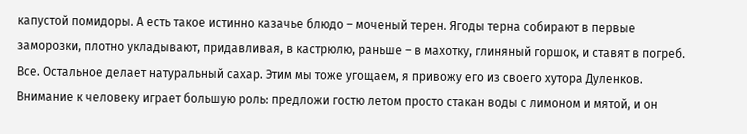капустой помидоры. А есть такое истинно казачье блюдо – моченый терен. Ягоды терна собирают в первые заморозки, плотно укладывают, придавливая, в кастрюлю, раньше – в махотку, глиняный горшок, и ставят в погреб. Все. Остальное делает натуральный сахар. Этим мы тоже угощаем, я привожу его из своего хутора Дуленков. Внимание к человеку играет большую роль: предложи гостю летом просто стакан воды с лимоном и мятой, и он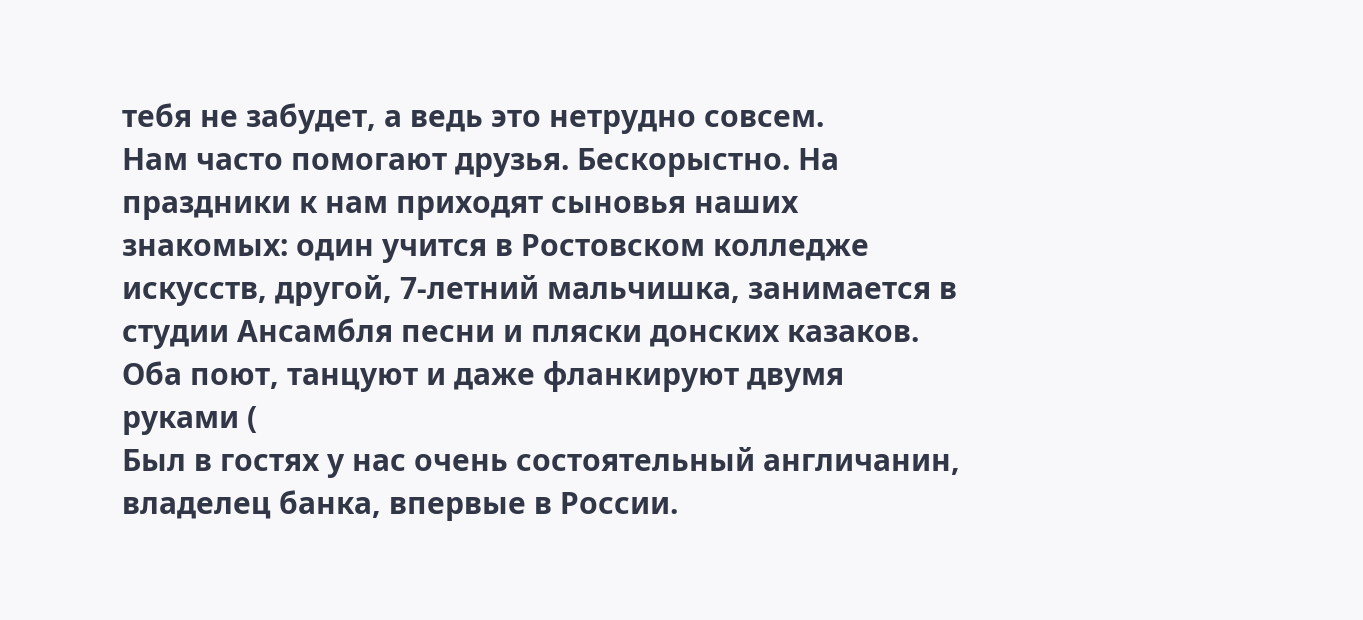тебя не забудет, а ведь это нетрудно совсем.
Нам часто помогают друзья. Бескорыстно. На праздники к нам приходят сыновья наших знакомых: один учится в Ростовском колледже искусств, другой, 7-летний мальчишка, занимается в студии Ансамбля песни и пляски донских казаков. Оба поют, танцуют и даже фланкируют двумя руками (
Был в гостях у нас очень состоятельный англичанин, владелец банка, впервые в России.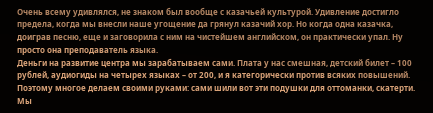Очень всему удивлялся, не знаком был вообще с казачьей культурой. Удивление достигло предела, когда мы внесли наше угощение да грянул казачий хор. Но когда одна казачка, доиграв песню, еще и заговорила с ним на чистейшем английском, он практически упал. Ну просто она преподаватель языка.
Деньги на развитие центра мы зарабатываем сами. Плата у нас смешная, детский билет – 100 рублей, аудиогиды на четырех языках – от 200, и я категорически против всяких повышений. Поэтому многое делаем своими руками: сами шили вот эти подушки для оттоманки, скатерти. Мы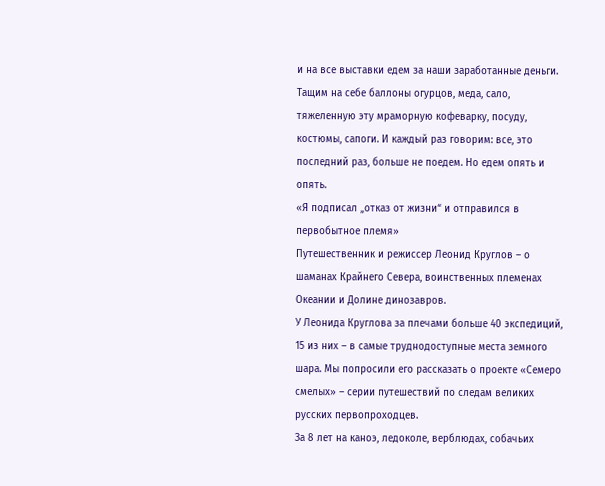и на все выставки едем за наши заработанные деньги. Тащим на себе баллоны огурцов, меда, сало, тяжеленную эту мраморную кофеварку, посуду, костюмы, сапоги. И каждый раз говорим: все, это последний раз, больше не поедем. Но едем опять и опять.
«Я подписал „отказ от жизни“ и отправился в первобытное племя»
Путешественник и режиссер Леонид Круглов – о шаманах Крайнего Севера, воинственных племенах Океании и Долине динозавров.
У Леонида Круглова за плечами больше 40 экспедиций, 15 из них – в самые труднодоступные места земного шара. Мы попросили его рассказать о проекте «Семеро смелых» – серии путешествий по следам великих русских первопроходцев.
За 8 лет на каноэ, ледоколе, верблюдах, собачьих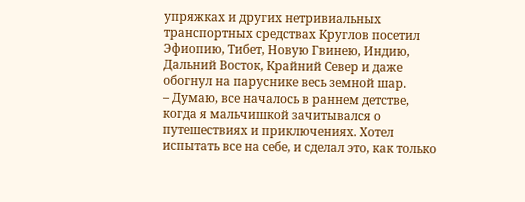упряжках и других нетривиальных транспортных средствах Круглов посетил Эфиопию, Тибет, Новую Гвинею, Индию, Дальний Восток, Крайний Север и даже обогнул на паруснике весь земной шар.
– Думаю, все началось в раннем детстве, когда я мальчишкой зачитывался о путешествиях и приключениях. Хотел испытать все на себе, и сделал это, как только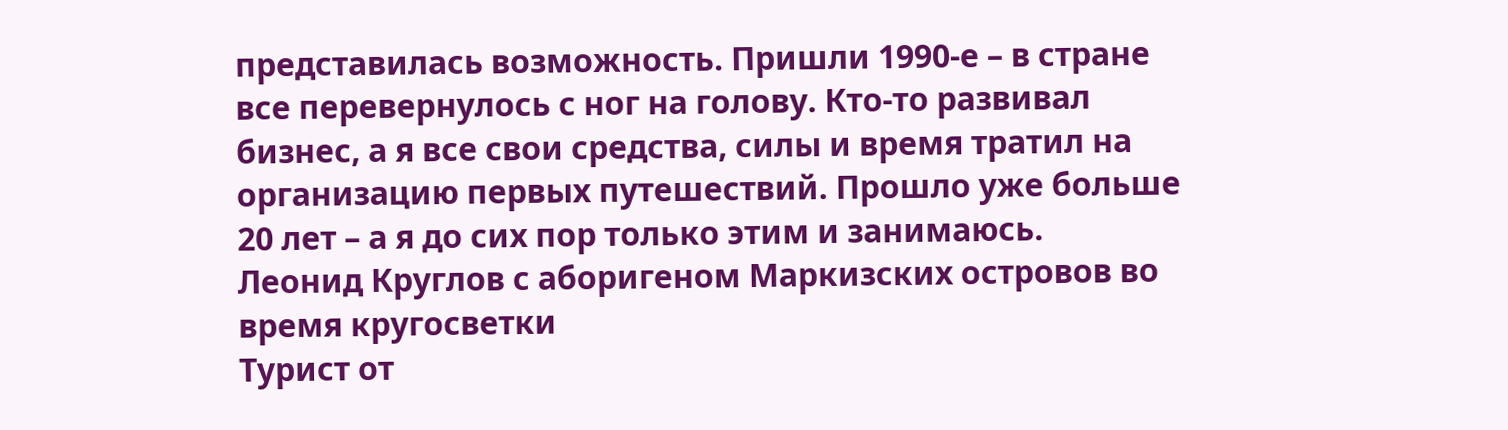представилась возможность. Пришли 1990-е – в стране все перевернулось с ног на голову. Кто-то развивал бизнес, а я все свои средства, силы и время тратил на организацию первых путешествий. Прошло уже больше 20 лет – а я до сих пор только этим и занимаюсь.
Леонид Круглов с аборигеном Маркизских островов во время кругосветки
Турист от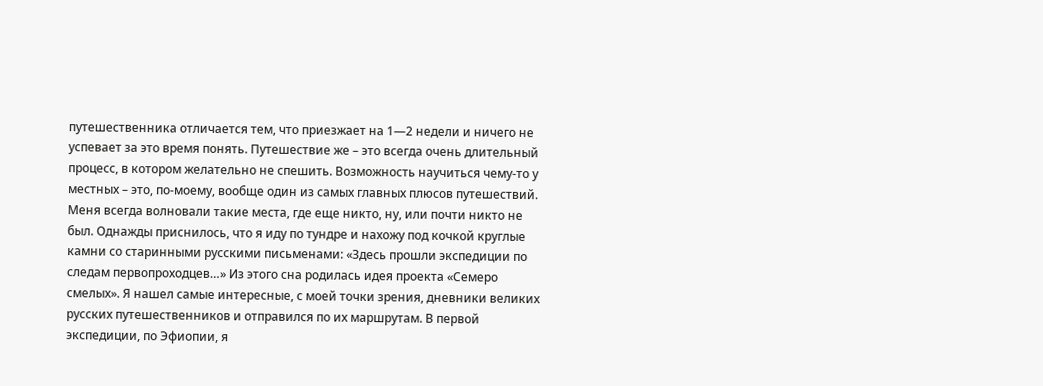путешественника отличается тем, что приезжает на 1—2 недели и ничего не успевает за это время понять. Путешествие же – это всегда очень длительный процесс, в котором желательно не спешить. Возможность научиться чему-то у местных – это, по-моему, вообще один из самых главных плюсов путешествий.
Меня всегда волновали такие места, где еще никто, ну, или почти никто не был. Однажды приснилось, что я иду по тундре и нахожу под кочкой круглые камни со старинными русскими письменами: «Здесь прошли экспедиции по следам первопроходцев…» Из этого сна родилась идея проекта «Семеро смелых». Я нашел самые интересные, с моей точки зрения, дневники великих русских путешественников и отправился по их маршрутам. В первой экспедиции, по Эфиопии, я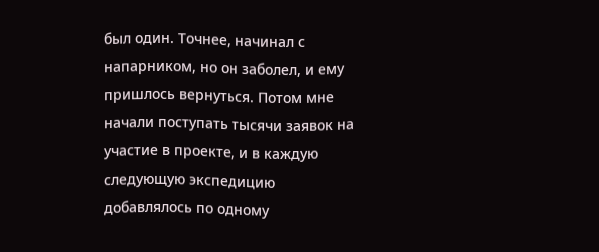был один. Точнее, начинал с напарником, но он заболел, и ему пришлось вернуться. Потом мне начали поступать тысячи заявок на участие в проекте, и в каждую следующую экспедицию добавлялось по одному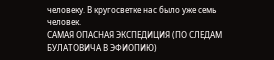человеку. В кругосветке нас было уже семь человек.
САМАЯ ОПАСНАЯ ЭКСПЕДИЦИЯ (ПО СЛЕДАМ БУЛАТОВИЧА В ЭФИОПИЮ)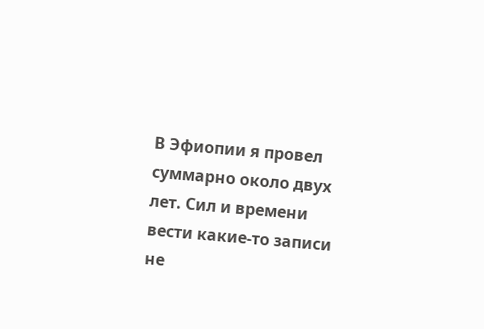В Эфиопии я провел суммарно около двух лет. Сил и времени вести какие-то записи не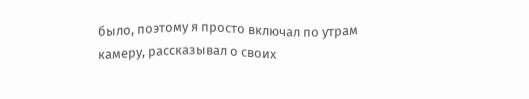было, поэтому я просто включал по утрам камеру, рассказывал о своих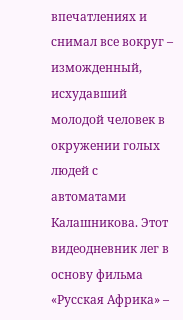впечатлениях и снимал все вокруг – изможденный, исхудавший молодой человек в окружении голых людей с автоматами Калашникова. Этот видеодневник лег в основу фильма «Русская Африка» –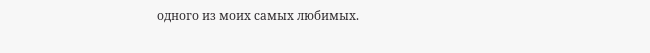одного из моих самых любимых.